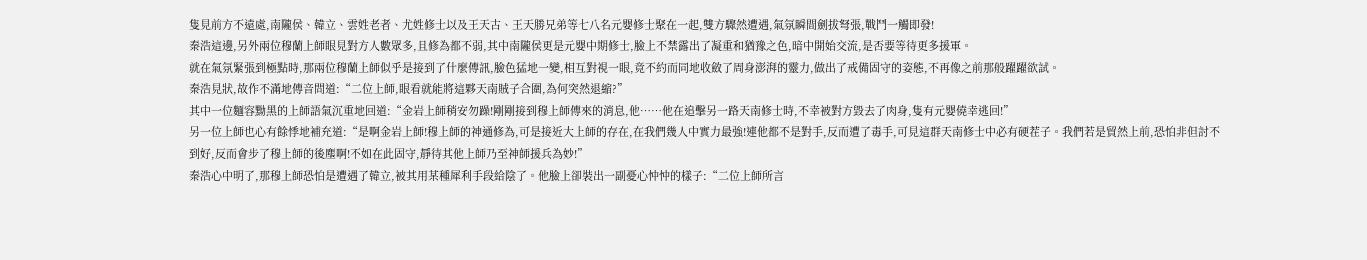隻見前方不遠處,南隴侯、韓立、雲姓老者、尤姓修士以及王天古、王天勝兄弟等七八名元嬰修士聚在一起,雙方驟然遭遇,氣氛瞬間劍拔弩張,戰鬥一觸即發!
秦浩這邊,另外兩位穆蘭上師眼見對方人數眾多,且修為都不弱,其中南隴侯更是元嬰中期修士,臉上不禁露出了凝重和猶豫之色,暗中開始交流,是否要等待更多援軍。
就在氣氛緊張到極點時,那兩位穆蘭上師似乎是接到了什麼傳訊,臉色猛地一變,相互對視一眼,竟不約而同地收斂了周身澎湃的靈力,做出了戒備固守的姿態,不再像之前那般躍躍欲試。
秦浩見狀,故作不滿地傳音問道:“二位上師,眼看就能將這夥天南賊子合圍,為何突然退縮?”
其中一位麵容黝黑的上師語氣沉重地回道:“金岩上師稍安勿躁!剛剛接到穆上師傳來的消息,他……他在追擊另一路天南修士時,不幸被對方毀去了肉身,隻有元嬰僥幸逃回!”
另一位上師也心有餘悸地補充道:“是啊金岩上師!穆上師的神通修為,可是接近大上師的存在,在我們幾人中實力最強!連他都不是對手,反而遭了毒手,可見這群天南修士中必有硬茬子。我們若是貿然上前,恐怕非但討不到好,反而會步了穆上師的後塵啊!不如在此固守,靜待其他上師乃至神師援兵為妙!”
秦浩心中明了,那穆上師恐怕是遭遇了韓立,被其用某種犀利手段給陰了。他臉上卻裝出一副憂心忡忡的樣子:“二位上師所言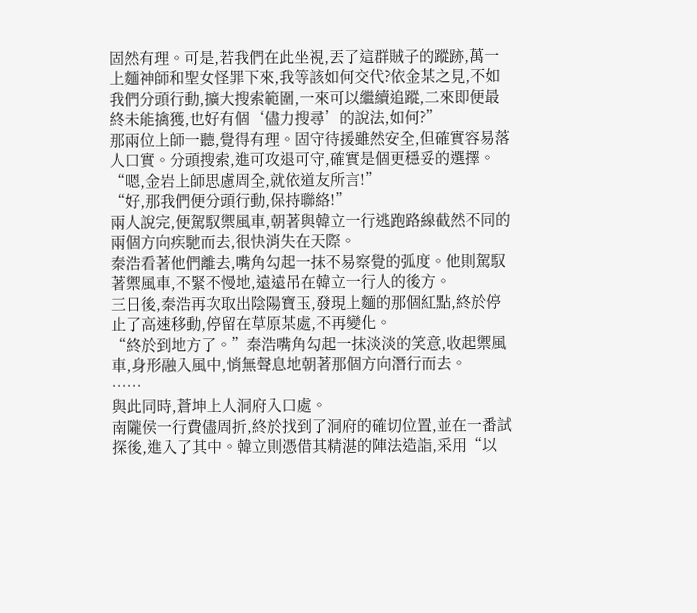固然有理。可是,若我們在此坐視,丟了這群賊子的蹤跡,萬一上麵神師和聖女怪罪下來,我等該如何交代?依金某之見,不如我們分頭行動,擴大搜索範圍,一來可以繼續追蹤,二來即便最終未能擒獲,也好有個‘儘力搜尋’的說法,如何?”
那兩位上師一聽,覺得有理。固守待援雖然安全,但確實容易落人口實。分頭搜索,進可攻退可守,確實是個更穩妥的選擇。
“嗯,金岩上師思慮周全,就依道友所言!”
“好,那我們便分頭行動,保持聯絡!”
兩人說完,便駕馭禦風車,朝著與韓立一行逃跑路線截然不同的兩個方向疾馳而去,很快消失在天際。
秦浩看著他們離去,嘴角勾起一抹不易察覺的弧度。他則駕馭著禦風車,不緊不慢地,遠遠吊在韓立一行人的後方。
三日後,秦浩再次取出陰陽寶玉,發現上麵的那個紅點,終於停止了高速移動,停留在草原某處,不再變化。
“終於到地方了。”秦浩嘴角勾起一抹淡淡的笑意,收起禦風車,身形融入風中,悄無聲息地朝著那個方向潛行而去。
……
與此同時,蒼坤上人洞府入口處。
南隴侯一行費儘周折,終於找到了洞府的確切位置,並在一番試探後,進入了其中。韓立則憑借其精湛的陣法造詣,采用“以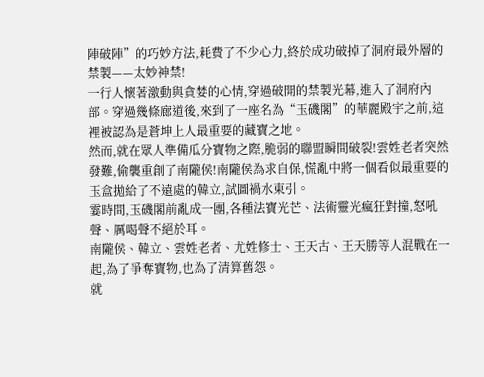陣破陣”的巧妙方法,耗費了不少心力,終於成功破掉了洞府最外層的禁製——太妙神禁!
一行人懷著激動與貪婪的心情,穿過破開的禁製光幕,進入了洞府內部。穿過幾條廊道後,來到了一座名為“玉磯閣”的華麗殿宇之前,這裡被認為是蒼坤上人最重要的藏寶之地。
然而,就在眾人準備瓜分寶物之際,脆弱的聯盟瞬間破裂!雲姓老者突然發難,偷襲重創了南隴侯!南隴侯為求自保,慌亂中將一個看似最重要的玉盒拋給了不遠處的韓立,試圖禍水東引。
霎時間,玉磯閣前亂成一團,各種法寶光芒、法術靈光瘋狂對撞,怒吼聲、厲喝聲不絕於耳。
南隴侯、韓立、雲姓老者、尤姓修士、王天古、王天勝等人混戰在一起,為了爭奪寶物,也為了清算舊怨。
就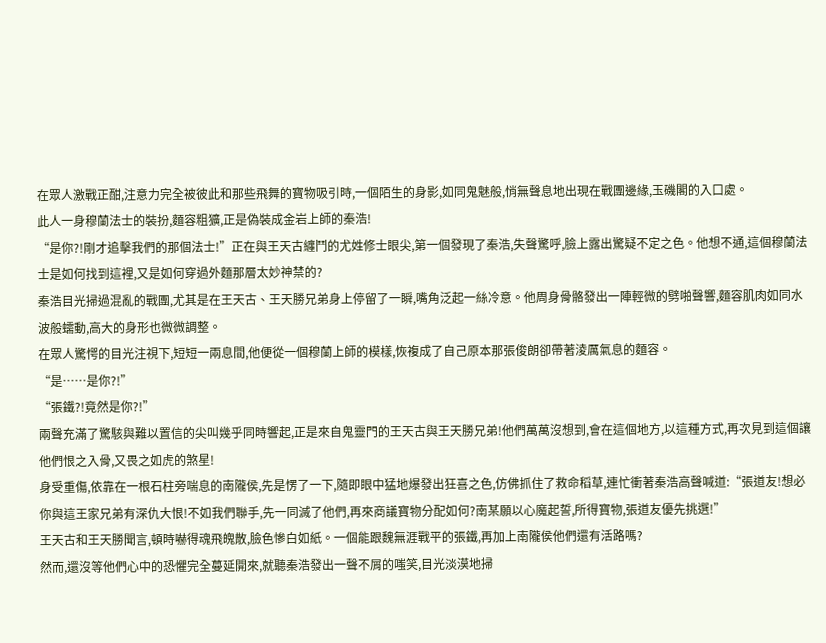在眾人激戰正酣,注意力完全被彼此和那些飛舞的寶物吸引時,一個陌生的身影,如同鬼魅般,悄無聲息地出現在戰團邊緣,玉磯閣的入口處。
此人一身穆蘭法士的裝扮,麵容粗獷,正是偽裝成金岩上師的秦浩!
“是你?!剛才追擊我們的那個法士!”正在與王天古纏鬥的尤姓修士眼尖,第一個發現了秦浩,失聲驚呼,臉上露出驚疑不定之色。他想不通,這個穆蘭法士是如何找到這裡,又是如何穿過外麵那層太妙神禁的?
秦浩目光掃過混亂的戰團,尤其是在王天古、王天勝兄弟身上停留了一瞬,嘴角泛起一絲冷意。他周身骨骼發出一陣輕微的劈啪聲響,麵容肌肉如同水波般蠕動,高大的身形也微微調整。
在眾人驚愕的目光注視下,短短一兩息間,他便從一個穆蘭上師的模樣,恢複成了自己原本那張俊朗卻帶著淩厲氣息的麵容。
“是……是你?!”
“張鐵?!竟然是你?!”
兩聲充滿了驚駭與難以置信的尖叫幾乎同時響起,正是來自鬼靈門的王天古與王天勝兄弟!他們萬萬沒想到,會在這個地方,以這種方式,再次見到這個讓他們恨之入骨,又畏之如虎的煞星!
身受重傷,依靠在一根石柱旁喘息的南隴侯,先是愣了一下,隨即眼中猛地爆發出狂喜之色,仿佛抓住了救命稻草,連忙衝著秦浩高聲喊道:“張道友!想必你與這王家兄弟有深仇大恨!不如我們聯手,先一同滅了他們,再來商議寶物分配如何?南某願以心魔起誓,所得寶物,張道友優先挑選!”
王天古和王天勝聞言,頓時嚇得魂飛魄散,臉色慘白如紙。一個能跟魏無涯戰平的張鐵,再加上南隴侯他們還有活路嗎?
然而,還沒等他們心中的恐懼完全蔓延開來,就聽秦浩發出一聲不屑的嗤笑,目光淡漠地掃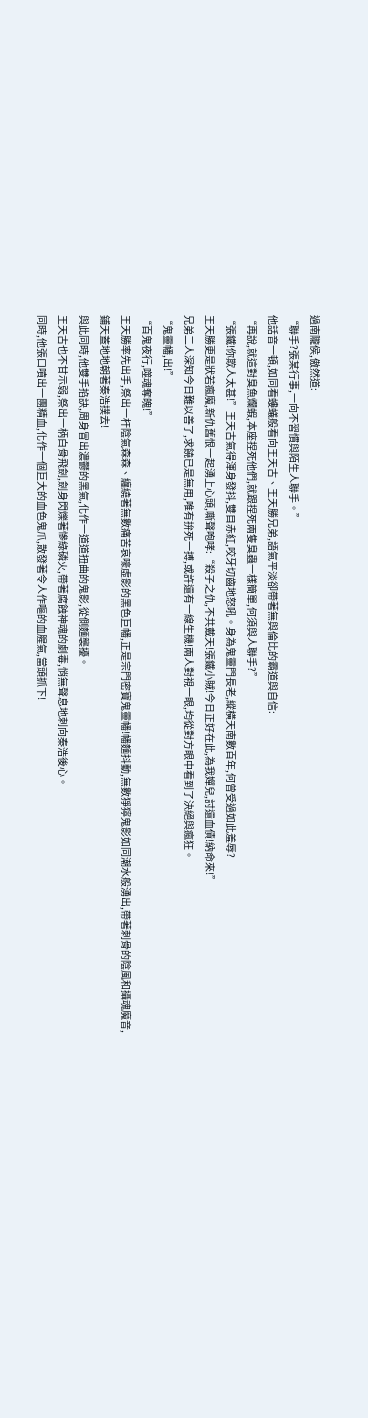過南隴侯,傲然道:
“聯手?張某行事,一向不習慣與陌生人聯手。”
他話音一頓,如同看螻蟻般看向王天古、王天勝兄弟,語氣平淡卻帶著無與倫比的霸道與自信:
“再說,就這對臭魚爛蝦,本座捏死他們,就跟捏死兩隻臭蟲一樣簡單,何須與人聯手?”
“張鐵!你欺人太甚!”王天古氣得渾身發抖,雙目赤紅,咬牙切齒地怒吼。身為鬼靈門長老,縱橫天南數百年,何曾受過如此羞辱?
王天勝更是狀若瘋魔,新仇舊恨一起湧上心頭,嘶聲咆哮:“殺子之仇,不共戴天!張鐵小賊!今日正好在此,為我嬋兒,討還血債!納命來!”
兄弟二人深知今日難以善了,求饒已是無用,唯有拚死一搏,或許還有一線生機!兩人對視一眼,均從對方眼中看到了決絕與瘋狂。
“鬼靈幡,出!”
“百鬼夜行,噬魂奪魄!”
王天勝率先出手,祭出一杆陰氣森森、纏繞著無數痛苦哀嚎虛影的黑色巨幡,正是宗門密寶鬼靈幡!幡麵抖動,無數猙獰鬼影如同潮水般湧出,帶著刺骨的陰風和攝魂魔音,鋪天蓋地地朝著秦浩撲去!
與此同時,他雙手掐訣,周身冒出濃鬱的黑氣,化作一道道扭曲的鬼影,從側麵襲擾。
王天古也不甘示弱,祭出一柄白骨飛劍,劍身閃爍著慘綠磷火,帶著腐蝕神魂的劇毒,悄無聲息地刺向秦浩後心。
同時,他張口噴出一團精血,化作一個巨大的血色鬼爪,散發著令人作嘔的血腥氣,當頭抓下!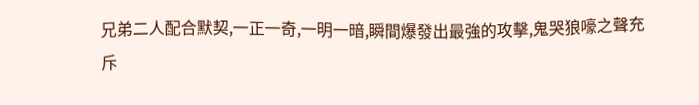兄弟二人配合默契,一正一奇,一明一暗,瞬間爆發出最強的攻擊,鬼哭狼嚎之聲充斥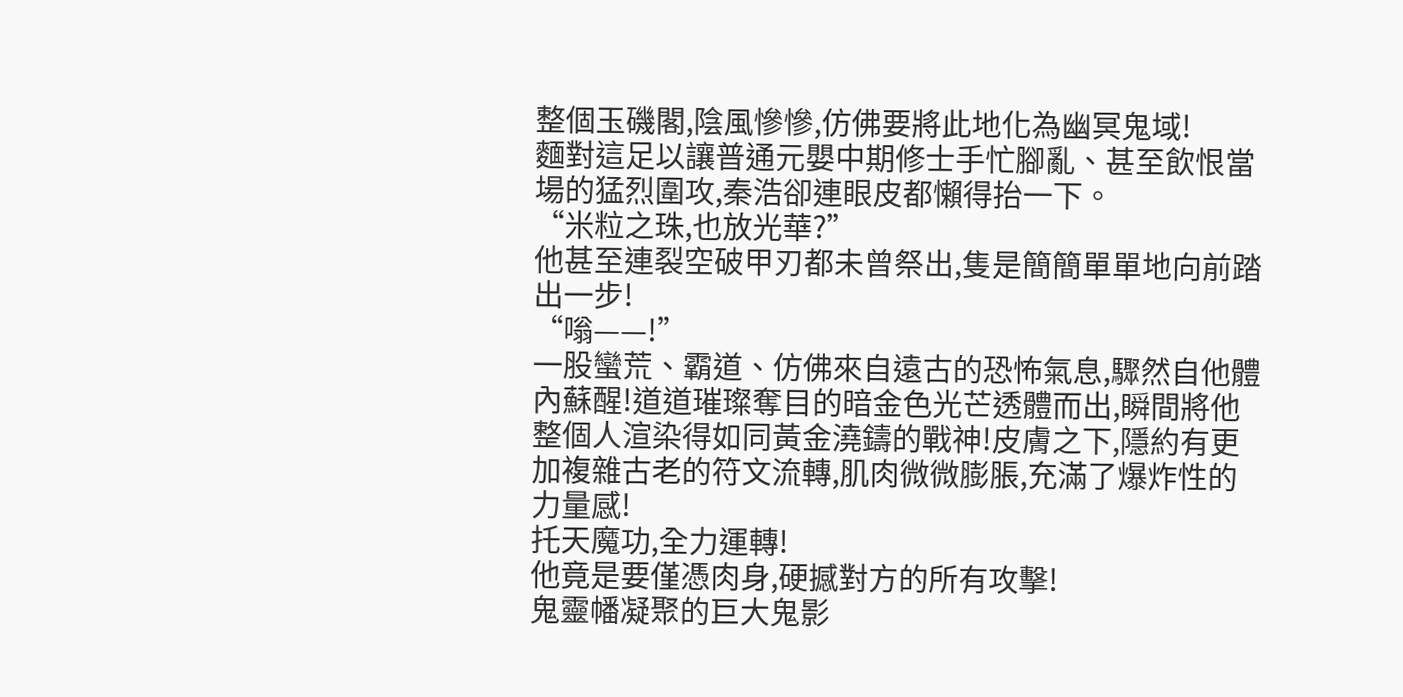整個玉磯閣,陰風慘慘,仿佛要將此地化為幽冥鬼域!
麵對這足以讓普通元嬰中期修士手忙腳亂、甚至飲恨當場的猛烈圍攻,秦浩卻連眼皮都懶得抬一下。
“米粒之珠,也放光華?”
他甚至連裂空破甲刃都未曾祭出,隻是簡簡單單地向前踏出一步!
“嗡——!”
一股蠻荒、霸道、仿佛來自遠古的恐怖氣息,驟然自他體內蘇醒!道道璀璨奪目的暗金色光芒透體而出,瞬間將他整個人渲染得如同黃金澆鑄的戰神!皮膚之下,隱約有更加複雜古老的符文流轉,肌肉微微膨脹,充滿了爆炸性的力量感!
托天魔功,全力運轉!
他竟是要僅憑肉身,硬撼對方的所有攻擊!
鬼靈幡凝聚的巨大鬼影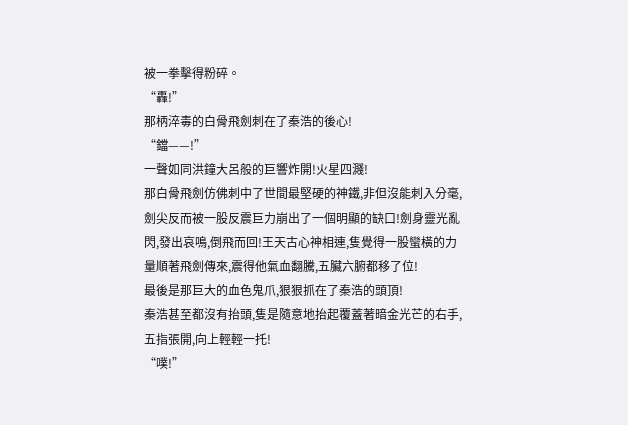被一拳擊得粉碎。
“轟!”
那柄淬毒的白骨飛劍刺在了秦浩的後心!
“鐺——!”
一聲如同洪鐘大呂般的巨響炸開!火星四濺!
那白骨飛劍仿佛刺中了世間最堅硬的神鐵,非但沒能刺入分毫,劍尖反而被一股反震巨力崩出了一個明顯的缺口!劍身靈光亂閃,發出哀鳴,倒飛而回!王天古心神相連,隻覺得一股蠻橫的力量順著飛劍傳來,震得他氣血翻騰,五臟六腑都移了位!
最後是那巨大的血色鬼爪,狠狠抓在了秦浩的頭頂!
秦浩甚至都沒有抬頭,隻是隨意地抬起覆蓋著暗金光芒的右手,五指張開,向上輕輕一托!
“噗!”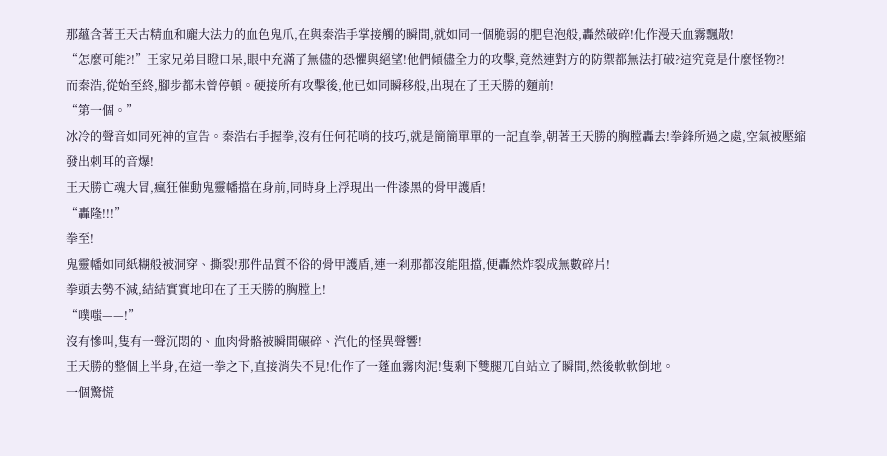那蘊含著王天古精血和龐大法力的血色鬼爪,在與秦浩手掌接觸的瞬間,就如同一個脆弱的肥皂泡般,轟然破碎!化作漫天血霧飄散!
“怎麼可能?!”王家兄弟目瞪口呆,眼中充滿了無儘的恐懼與絕望!他們傾儘全力的攻擊,竟然連對方的防禦都無法打破?這究竟是什麼怪物?!
而秦浩,從始至終,腳步都未曾停頓。硬接所有攻擊後,他已如同瞬移般,出現在了王天勝的麵前!
“第一個。”
冰冷的聲音如同死神的宣告。秦浩右手握拳,沒有任何花哨的技巧,就是簡簡單單的一記直拳,朝著王天勝的胸膛轟去!拳鋒所過之處,空氣被壓縮發出刺耳的音爆!
王天勝亡魂大冒,瘋狂催動鬼靈幡擋在身前,同時身上浮現出一件漆黑的骨甲護盾!
“轟隆!!!”
拳至!
鬼靈幡如同紙糊般被洞穿、撕裂!那件品質不俗的骨甲護盾,連一刹那都沒能阻擋,便轟然炸裂成無數碎片!
拳頭去勢不減,結結實實地印在了王天勝的胸膛上!
“噗嗤——!”
沒有慘叫,隻有一聲沉悶的、血肉骨骼被瞬間碾碎、汽化的怪異聲響!
王天勝的整個上半身,在這一拳之下,直接消失不見!化作了一蓬血霧肉泥!隻剩下雙腿兀自站立了瞬間,然後軟軟倒地。
一個驚慌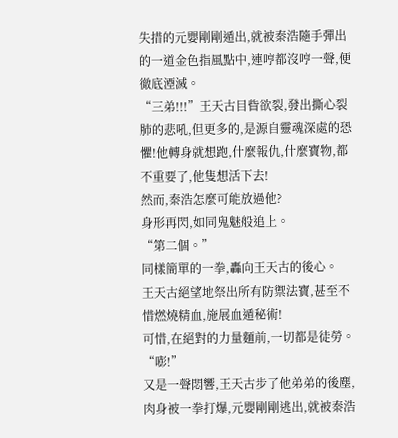失措的元嬰剛剛遁出,就被秦浩隨手彈出的一道金色指風點中,連哼都沒哼一聲,便徹底湮滅。
“三弟!!!”王天古目眥欲裂,發出撕心裂肺的悲吼,但更多的,是源自靈魂深處的恐懼!他轉身就想跑,什麼報仇,什麼寶物,都不重要了,他隻想活下去!
然而,秦浩怎麼可能放過他?
身形再閃,如同鬼魅般追上。
“第二個。”
同樣簡單的一拳,轟向王天古的後心。
王天古絕望地祭出所有防禦法寶,甚至不惜燃燒精血,施展血遁秘術!
可惜,在絕對的力量麵前,一切都是徒勞。
“嘭!”
又是一聲悶響,王天古步了他弟弟的後塵,肉身被一拳打爆,元嬰剛剛逃出,就被秦浩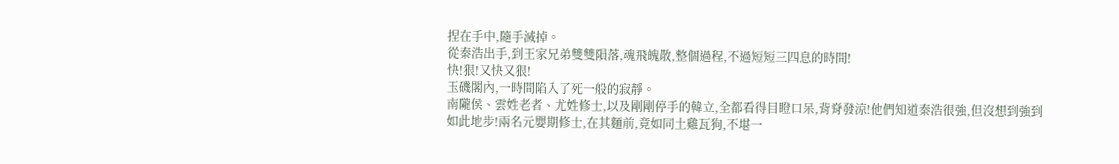捏在手中,隨手滅掉。
從秦浩出手,到王家兄弟雙雙隕落,魂飛魄散,整個過程,不過短短三四息的時間!
快!狠!又快又狠!
玉磯閣內,一時間陷入了死一般的寂靜。
南隴侯、雲姓老者、尤姓修士,以及剛剛停手的韓立,全都看得目瞪口呆,背脊發涼!他們知道秦浩很強,但沒想到強到如此地步!兩名元嬰期修士,在其麵前,竟如同土雞瓦狗,不堪一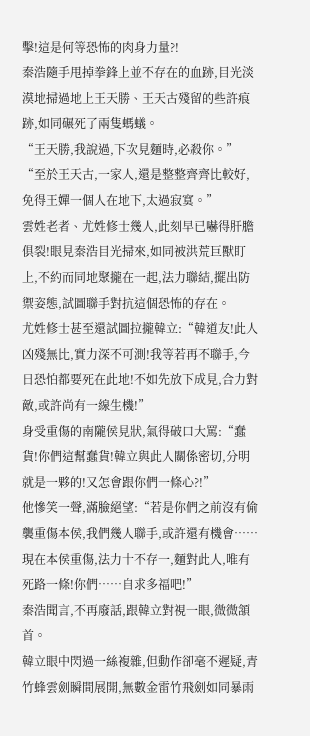擊!這是何等恐怖的肉身力量?!
秦浩隨手甩掉拳鋒上並不存在的血跡,目光淡漠地掃過地上王天勝、王天古殘留的些許痕跡,如同碾死了兩隻螞蟻。
“王天勝,我說過,下次見麵時,必殺你。”
“至於王天古,一家人,還是整整齊齊比較好,免得王嬋一個人在地下,太過寂寞。”
雲姓老者、尤姓修士幾人,此刻早已嚇得肝膽俱裂!眼見秦浩目光掃來,如同被洪荒巨獸盯上,不約而同地聚攏在一起,法力聯結,擺出防禦姿態,試圖聯手對抗這個恐怖的存在。
尤姓修士甚至還試圖拉攏韓立:“韓道友!此人凶殘無比,實力深不可測!我等若再不聯手,今日恐怕都要死在此地!不如先放下成見,合力對敵,或許尚有一線生機!”
身受重傷的南隴侯見狀,氣得破口大罵:“蠢貨!你們這幫蠢貨!韓立與此人關係密切,分明就是一夥的!又怎會跟你們一條心?!”
他慘笑一聲,滿臉絕望:“若是你們之前沒有偷襲重傷本侯,我們幾人聯手,或許還有機會……現在本侯重傷,法力十不存一,麵對此人,唯有死路一條!你們……自求多福吧!”
秦浩聞言,不再廢話,跟韓立對視一眼,微微頷首。
韓立眼中閃過一絲複雜,但動作卻毫不遲疑,青竹蜂雲劍瞬間展開,無數金雷竹飛劍如同暴雨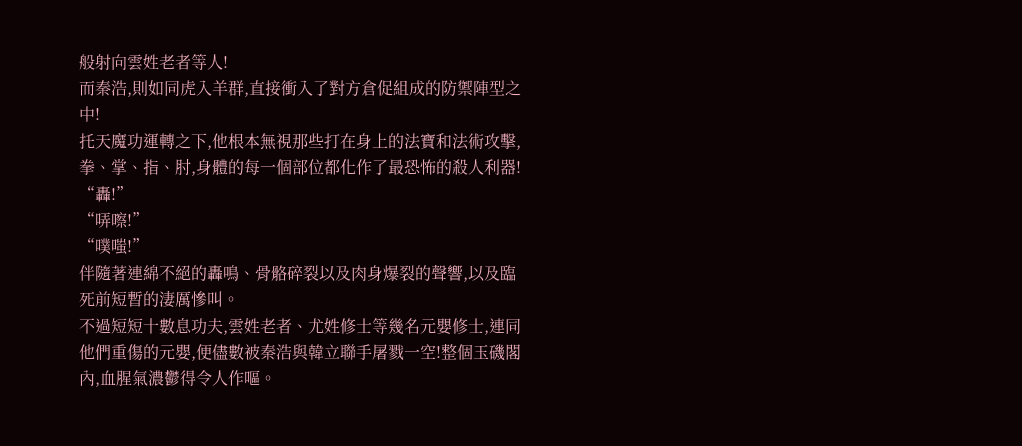般射向雲姓老者等人!
而秦浩,則如同虎入羊群,直接衝入了對方倉促組成的防禦陣型之中!
托天魔功運轉之下,他根本無視那些打在身上的法寶和法術攻擊,拳、掌、指、肘,身體的每一個部位都化作了最恐怖的殺人利器!
“轟!”
“哢嚓!”
“噗嗤!”
伴隨著連綿不絕的轟鳴、骨骼碎裂以及肉身爆裂的聲響,以及臨死前短暫的淒厲慘叫。
不過短短十數息功夫,雲姓老者、尤姓修士等幾名元嬰修士,連同他們重傷的元嬰,便儘數被秦浩與韓立聯手屠戮一空!整個玉磯閣內,血腥氣濃鬱得令人作嘔。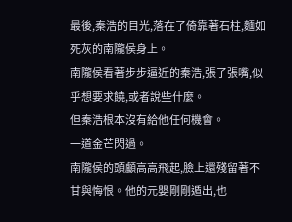最後,秦浩的目光,落在了倚靠著石柱,麵如死灰的南隴侯身上。
南隴侯看著步步逼近的秦浩,張了張嘴,似乎想要求饒,或者說些什麼。
但秦浩根本沒有給他任何機會。
一道金芒閃過。
南隴侯的頭顱高高飛起,臉上還殘留著不甘與悔恨。他的元嬰剛剛遁出,也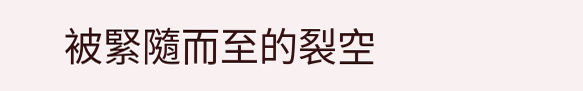被緊隨而至的裂空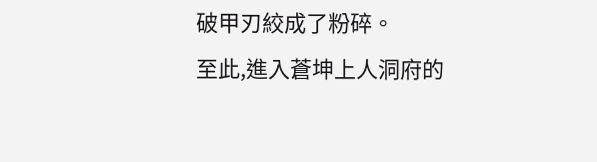破甲刃絞成了粉碎。
至此,進入蒼坤上人洞府的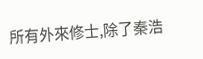所有外來修士,除了秦浩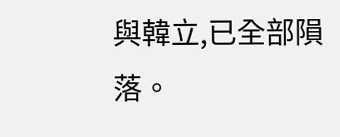與韓立,已全部隕落。